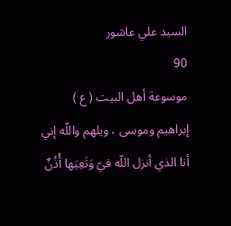السيد علي عاشور
90
موسوعة أهل البيت ( ع )
إبراهيم وموسى ، ويلهم واللّه إني أنا الذي أنزل اللّه فيّ وَتَعِيَها أُذُنٌ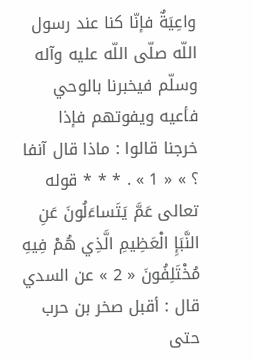واعِيَةٌ فإنّا كنا عند رسول اللّه صلّى اللّه عليه وآله وسلّم فيخبرنا بالوحي فأعيه ويفوتهم فإذا خرجنا قالوا : ماذا قال آنفا ؟ » « 1 » . * * * قوله تعالى عَمَّ يَتَساءَلُونَ عَنِ النَّبَإِ الْعَظِيمِ الَّذِي هُمْ فِيهِ مُخْتَلِفُونَ « 2 » عن السدي قال : أقبل صخر بن حرب حتى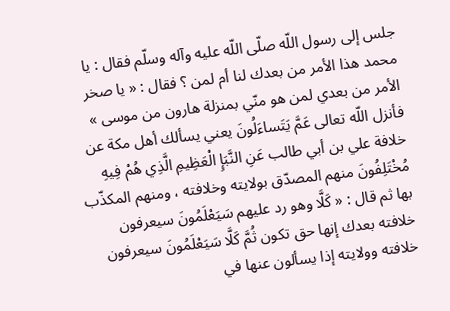جلس إلى رسول اللّه صلّى اللّه عليه وآله وسلّم فقال : يا محمد هذا الأمر من بعدك لنا أم لمن ؟ فقال : « يا صخر الأمر من بعدي لمن هو منّي بمنزلة هارون من موسى » فأنزل اللّه تعالى عَمَّ يَتَساءَلُونَ يعني يسألك أهل مكة عن خلافة علي بن أبي طالب عَنِ النَّبَإِ الْعَظِيمِ الَّذِي هُمْ فِيهِ مُخْتَلِفُونَ منهم المصدّق بولايته وخلافته ، ومنهم المكذّب بها ثم قال : « كَلَّا وهو رد عليهم سَيَعْلَمُونَ سيعرفون خلافته بعدك إنها حق تكون ثُمَّ كَلَّا سَيَعْلَمُونَ سيعرفون خلافته وولايته إذا يسألون عنها في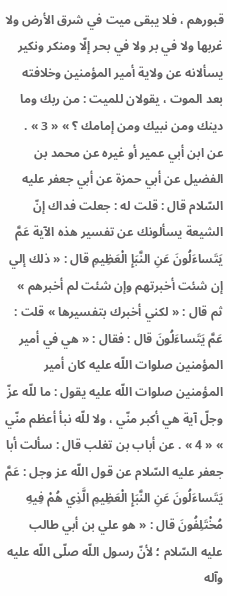قبورهم ، فلا يبقى ميت في شرق الأرض ولا غربها ولا في بر ولا في بحر إلّا ومنكر ونكير يسألانه عن ولاية أمير المؤمنين وخلافته بعد الموت ، يقولان للميت : من ربك وما دينك ومن نبيك ومن إمامك ؟ » « 3 » . عن ابن أبي عمير أو غيره عن محمد بن الفضيل عن أبي حمزة عن أبي جعفر عليه السّلام قال : قلت له : جعلت فداك إنّ الشيعة يسألونك عن تفسير هذه الآية عَمَّ يَتَساءَلُونَ عَنِ النَّبَإِ الْعَظِيمِ قال : « ذلك إلي إن شئت أخبرتهم وإن شئت لم أخبرهم » ثم قال : « لكني أخبرك بتفسيرها » قلت : عَمَّ يَتَساءَلُونَ قال : فقال : « هي في أمير المؤمنين صلوات اللّه عليه كان أمير المؤمنين صلوات اللّه عليه يقول : ما للّه عزّ وجلّ آية هي أكبر منّي ، ولا للّه نبأ أعظم منّي » « 4 » . عن أباب بن تغلب قال : سألت أبا جعفر عليه السّلام عن قول اللّه عز وجل : عَمَّ يَتَساءَلُونَ عَنِ النَّبَإِ الْعَظِيمِ الَّذِي هُمْ فِيهِ مُخْتَلِفُونَ قال : « هو علي بن أبي طالب عليه السّلام ؛ لأنّ رسول اللّه صلّى اللّه عليه وآله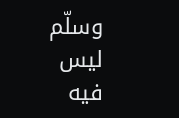وسلّم ليس فيه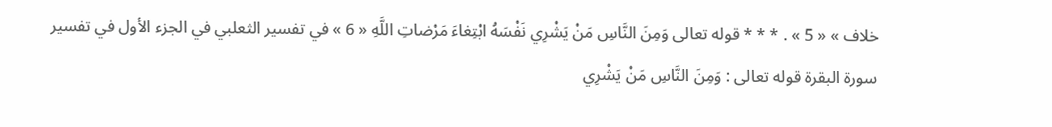خلاف » « 5 » . * * * قوله تعالى وَمِنَ النَّاسِ مَنْ يَشْرِي نَفْسَهُ ابْتِغاءَ مَرْضاتِ اللَّهِ « 6 » في تفسير الثعلبي في الجزء الأول في تفسير سورة البقرة قوله تعالى : وَمِنَ النَّاسِ مَنْ يَشْرِي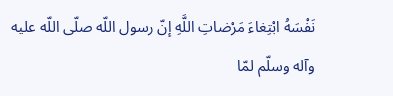نَفْسَهُ ابْتِغاءَ مَرْضاتِ اللَّهِ إنّ رسول اللّه صلّى اللّه عليه وآله وسلّم لمّا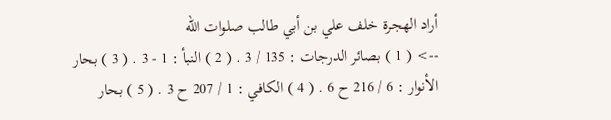أراد الهجرة خلف علي بن أبي طالب صلوات اللّه
--> ( 1 ) بصائر الدرجات : 135 / 3 . ( 2 ) النبأ : 1 - 3 . ( 3 ) بحار الأنوار : 6 / 216 ح 6 . ( 4 ) الكافي : 1 / 207 ح 3 . ( 5 ) بحار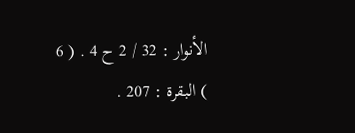الأنوار : 32 / 2 ح 4 . ( 6 ) البقرة : 207 .